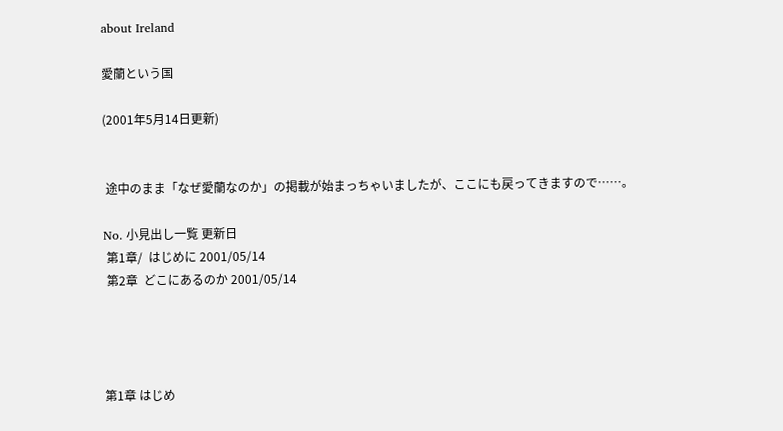about Ireland

愛蘭という国

(2001年5月14日更新)


 途中のまま「なぜ愛蘭なのか」の掲載が始まっちゃいましたが、ここにも戻ってきますので……。

No. 小見出し一覧 更新日
 第1章/  はじめに 2001/05/14
 第2章  どこにあるのか 2001/05/14




第1章 はじめ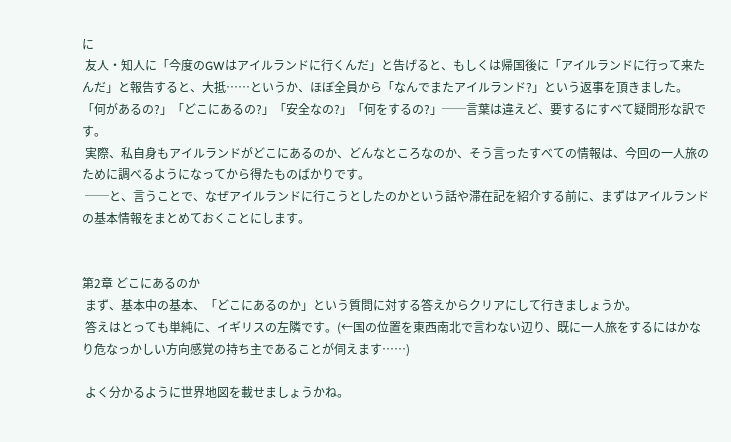に
 友人・知人に「今度のGWはアイルランドに行くんだ」と告げると、もしくは帰国後に「アイルランドに行って来たんだ」と報告すると、大抵……というか、ほぼ全員から「なんでまたアイルランド?」という返事を頂きました。「何があるの?」「どこにあるの?」「安全なの?」「何をするの?」──言葉は違えど、要するにすべて疑問形な訳です。
 実際、私自身もアイルランドがどこにあるのか、どんなところなのか、そう言ったすべての情報は、今回の一人旅のために調べるようになってから得たものばかりです。
 ──と、言うことで、なぜアイルランドに行こうとしたのかという話や滞在記を紹介する前に、まずはアイルランドの基本情報をまとめておくことにします。


第2章 どこにあるのか
 まず、基本中の基本、「どこにあるのか」という質問に対する答えからクリアにして行きましょうか。
 答えはとっても単純に、イギリスの左隣です。(←国の位置を東西南北で言わない辺り、既に一人旅をするにはかなり危なっかしい方向感覚の持ち主であることが伺えます……)

 よく分かるように世界地図を載せましょうかね。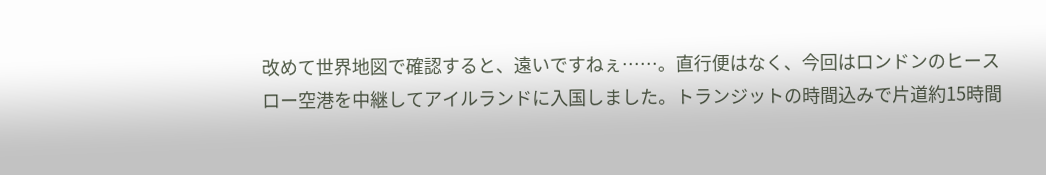改めて世界地図で確認すると、遠いですねぇ……。直行便はなく、今回はロンドンのヒースロー空港を中継してアイルランドに入国しました。トランジットの時間込みで片道約15時間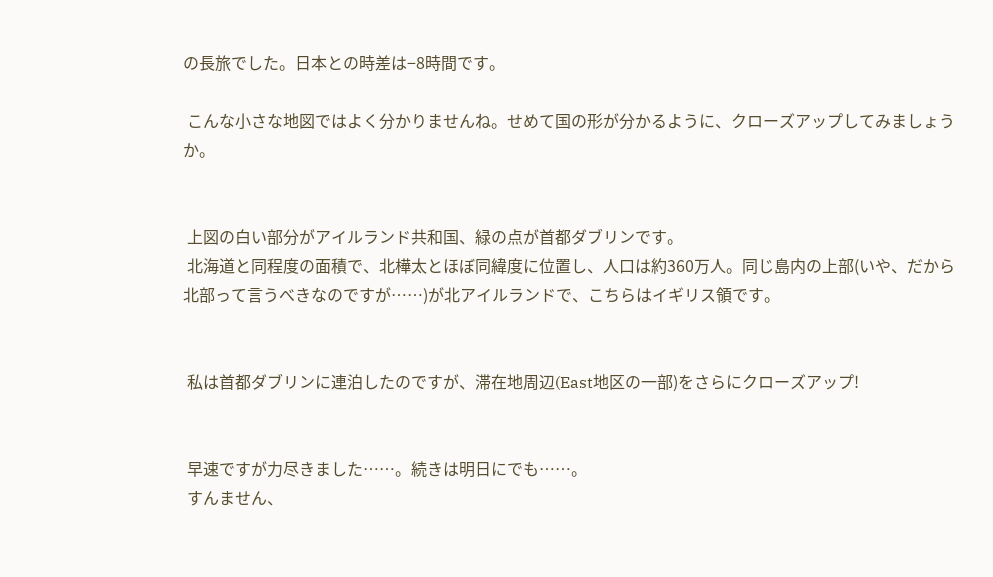の長旅でした。日本との時差は−8時間です。

 こんな小さな地図ではよく分かりませんね。せめて国の形が分かるように、クローズアップしてみましょうか。


 上図の白い部分がアイルランド共和国、緑の点が首都ダブリンです。
 北海道と同程度の面積で、北樺太とほぼ同緯度に位置し、人口は約360万人。同じ島内の上部(いや、だから北部って言うべきなのですが……)が北アイルランドで、こちらはイギリス領です。


 私は首都ダブリンに連泊したのですが、滞在地周辺(East地区の一部)をさらにクローズアップ!


 早速ですが力尽きました……。続きは明日にでも……。
 すんません、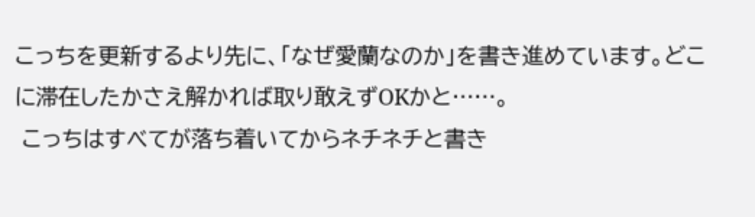こっちを更新するより先に、「なぜ愛蘭なのか」を書き進めています。どこに滞在したかさえ解かれば取り敢えずOKかと……。
 こっちはすべてが落ち着いてからネチネチと書き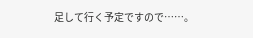足して行く予定ですので……。